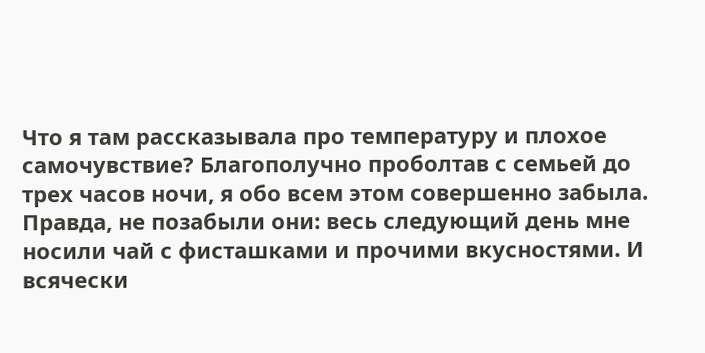Что я там рассказывала про температуру и плохое самочувствие? Благополучно проболтав с семьей до трех часов ночи, я обо всем этом совершенно забыла. Правда, не позабыли они: весь следующий день мне носили чай с фисташками и прочими вкусностями. И всячески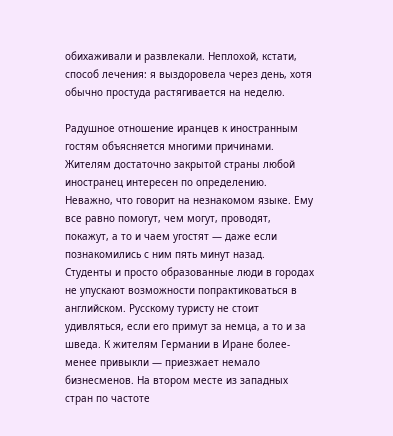обихаживали и развлекали. Неплохой, кстати, способ лечения: я выздоровела через день, хотя обычно простуда растягивается на неделю.

Радушное отношение иранцев к иностранным гостям объясняется многими причинами. Жителям достаточно закрытой страны любой иностранец интересен по определению. Неважно, что говорит на незнакомом языке. Ему все равно помогут, чем могут, проводят, покажут, а то и чаем угостят — даже если познакомились с ним пять минут назад. Студенты и просто образованные люди в городах не упускают возможности попрактиковаться в английском. Русскому туристу не стоит удивляться, если его примут за немца, а то и за шведа. К жителям Германии в Иране более-менее привыкли — приезжает немало бизнесменов. На втором месте из западных стран по частоте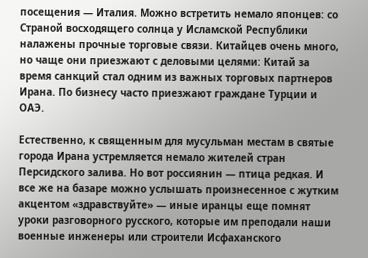посещения — Италия. Можно встретить немало японцев: со Страной восходящего солнца у Исламской Республики налажены прочные торговые связи. Китайцев очень много, но чаще они приезжают с деловыми целями: Китай за время санкций стал одним из важных торговых партнеров Ирана. По бизнесу часто приезжают граждане Турции и ОАЭ.

Естественно, к священным для мусульман местам в святые города Ирана устремляется немало жителей стран Персидского залива. Но вот россиянин — птица редкая. И все же на базаре можно услышать произнесенное с жутким акцентом «здравствуйте» — иные иранцы еще помнят уроки разговорного русского, которые им преподали наши военные инженеры или строители Исфаханского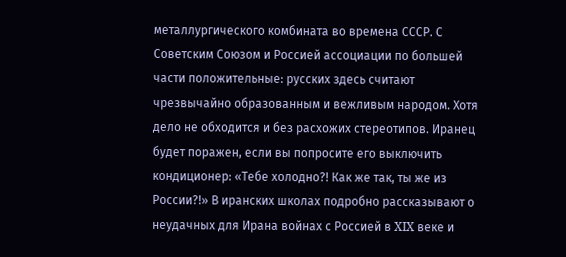металлургического комбината во времена СССР. С Советским Союзом и Россией ассоциации по большей части положительные: русских здесь считают чрезвычайно образованным и вежливым народом. Хотя дело не обходится и без расхожих стереотипов. Иранец будет поражен, если вы попросите его выключить кондиционер: «Тебе холодно?! Как же так, ты же из России?!» В иранских школах подробно рассказывают о неудачных для Ирана войнах с Россией в XIX веке и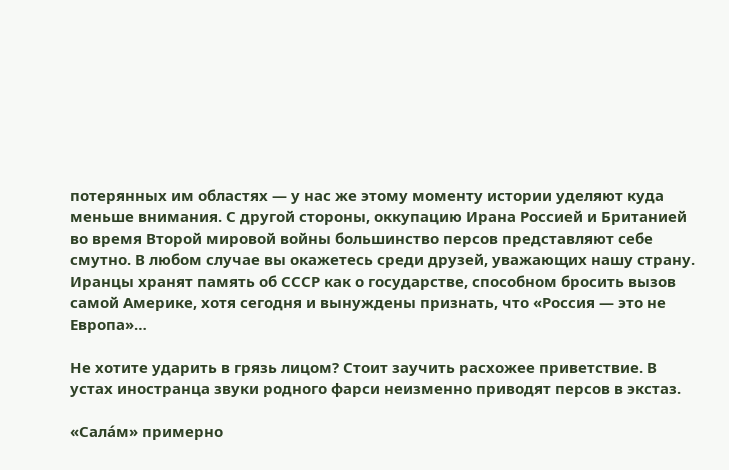потерянных им областях — у нас же этому моменту истории уделяют куда меньше внимания. С другой стороны, оккупацию Ирана Россией и Британией во время Второй мировой войны большинство персов представляют себе смутно. В любом случае вы окажетесь среди друзей, уважающих нашу страну. Иранцы хранят память об СССР как о государстве, способном бросить вызов самой Америке, хотя сегодня и вынуждены признать, что «Россия — это не Европа»…

Не хотите ударить в грязь лицом? Стоит заучить расхожее приветствие. В устах иностранца звуки родного фарси неизменно приводят персов в экстаз.

«Салáм» примерно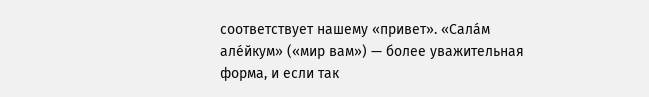соответствует нашему «привет». «Салáм алéйкум» («мир вам») — более уважительная форма, и если так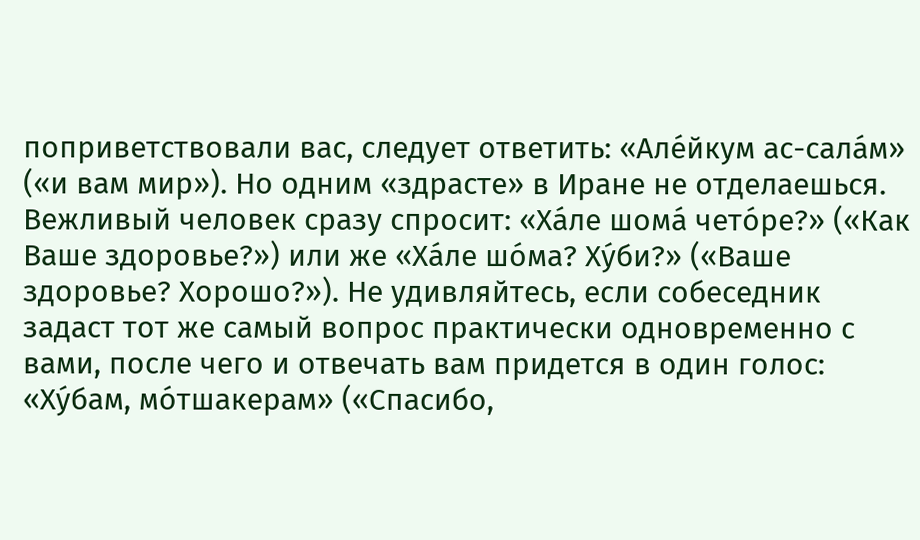поприветствовали вас, следует ответить: «Алéйкум ас-салáм» («и вам мир»). Но одним «здрасте» в Иране не отделаешься. Вежливый человек сразу спросит: «Хáле шомá четóре?» («Как Ваше здоровье?») или же «Хáле шóма? Хýби?» («Ваше здоровье? Хорошо?»). Не удивляйтесь, если собеседник задаст тот же самый вопрос практически одновременно с вами, после чего и отвечать вам придется в один голос: «Хýбам, мóтшакерам» («Спасибо,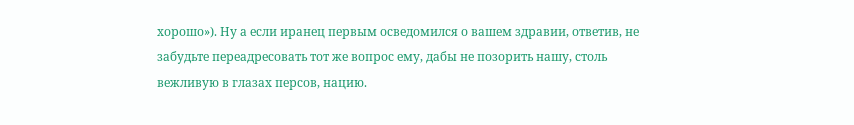хорошо»). Ну а если иранец первым осведомился о вашем здравии, ответив, не забудьте переадресовать тот же вопрос ему, дабы не позорить нашу, столь вежливую в глазах персов, нацию.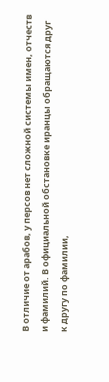В отличие от арабов, у персов нет сложной системы имен, отчеств и фамилий. В официальной обстановке иранцы обращаются друг к другу по фамилии,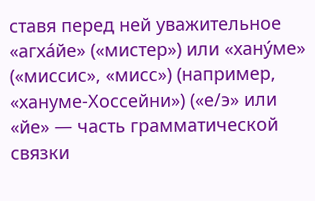ставя перед ней уважительное «агхáйе» («мистер») или «ханýме» («миссис», «мисс») (например, «хануме-Хоссейни») («е/э» или «йе» — часть грамматической связки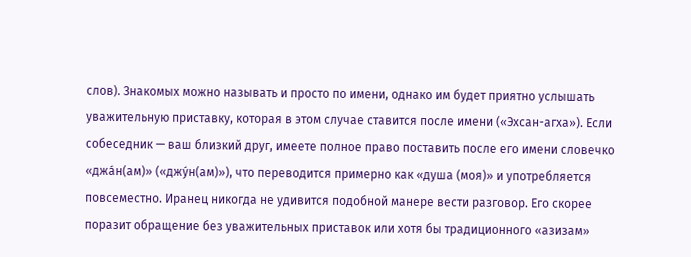слов). Знакомых можно называть и просто по имени, однако им будет приятно услышать уважительную приставку, которая в этом случае ставится после имени («Эхсан-агха»). Если собеседник — ваш близкий друг, имеете полное право поставить после его имени словечко «джáн(ам)» («джýн(ам)»), что переводится примерно как «душа (моя)» и употребляется повсеместно. Иранец никогда не удивится подобной манере вести разговор. Его скорее поразит обращение без уважительных приставок или хотя бы традиционного «азизам»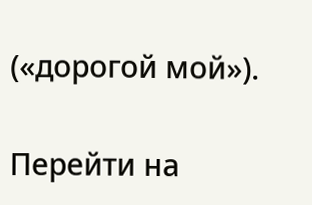(«дорогой мой»).

Перейти на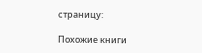страницу:

Похожие книги